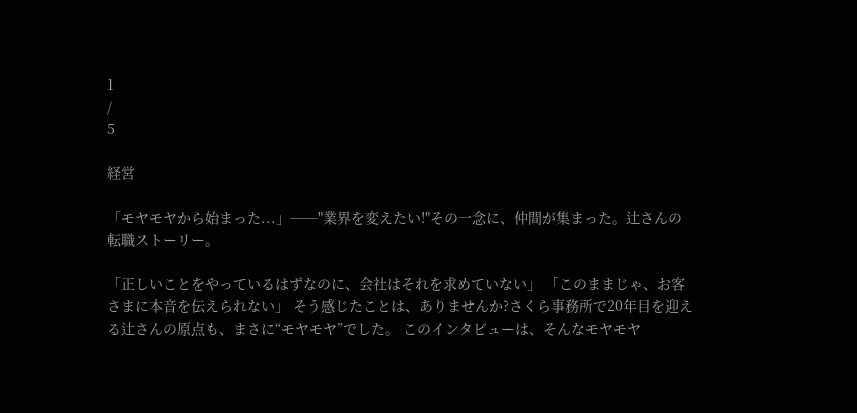1
/
5

経営

「モヤモヤから始まった...」──"業界を変えたい!"その一念に、仲間が集まった。辻さんの転職ストーリー。

「正しいことをやっているはずなのに、会社はそれを求めていない」 「このままじゃ、お客さまに本音を伝えられない」 そう感じたことは、ありませんか?さくら事務所で20年目を迎える辻さんの原点も、まさに“モヤモヤ”でした。 このインタビューは、そんなモヤモヤ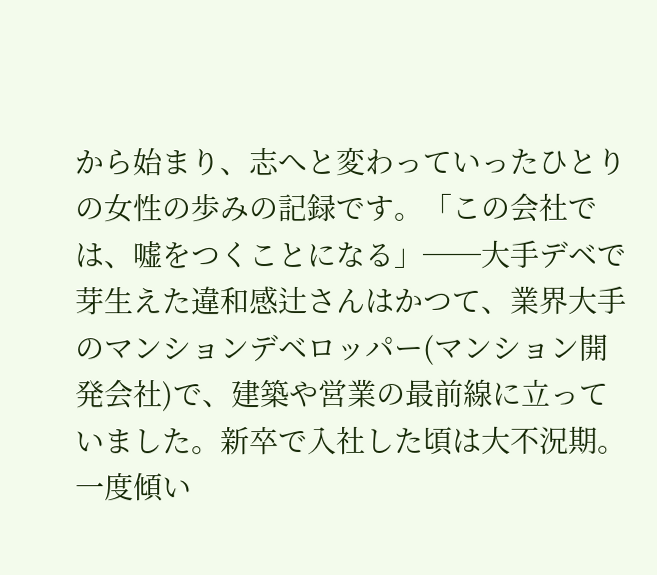から始まり、志へと変わっていったひとりの女性の歩みの記録です。「この会社では、嘘をつくことになる」──大手デベで芽生えた違和感辻さんはかつて、業界大手のマンションデベロッパー(マンション開発会社)で、建築や営業の最前線に立っていました。新卒で入社した頃は大不況期。一度傾い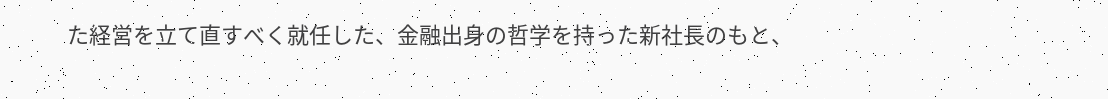た経営を立て直すべく就任した、金融出身の哲学を持った新社長のもと、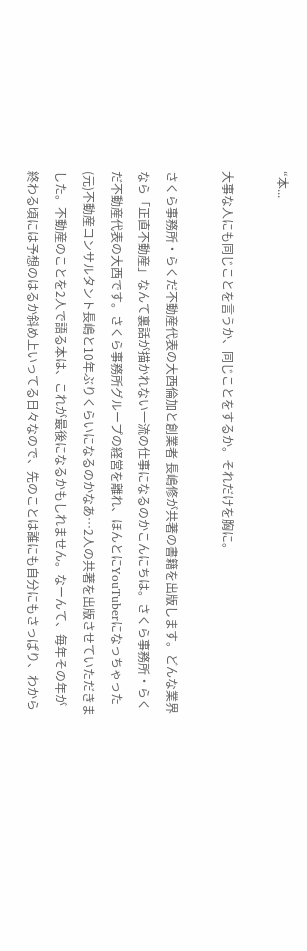“本...

大事な人にも同じことを言うか、同じことをするか。それだけを胸に。

さくら事務所・らくだ不動産代表の大西倫加と創業者 長嶋修が共著の書籍を出版します。どんな業界なら「正直不動産」なんて裏話が描かれない一流の仕事になるのかこんにちは。さくら事務所・らくだ不動産代表の大西です。さくら事務所グループの経営を離れ、ほんとにYouTuberになっちゃった(元)不動産コンサルタント長嶋と10年ぶりくらいになるのかなあ…2人の共著を出版させていただきました。不動産のことを2人で語る本は、これが最後になるかもしれません。なーんて、毎年その年が終わる頃には予想のはるか斜め上いってる日々なので、先のことは誰にも自分にもさっぱり、わから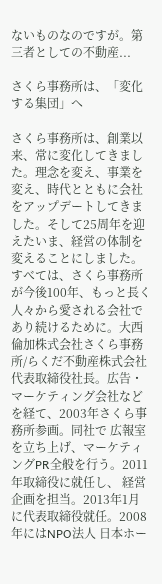ないものなのですが。第三者としての不動産...

さくら事務所は、「変化する集団」へ

さくら事務所は、創業以来、常に変化してきました。理念を変え、事業を変え、時代とともに会社をアップデートしてきました。そして25周年を迎えたいま、経営の体制を変えることにしました。すべては、さくら事務所が今後100年、もっと長く人々から愛される会社であり続けるために。大西 倫加株式会社さくら事務所/らくだ不動産株式会社 代表取締役社長。広告・マーケティング会社などを経て、2003年さくら事務所参画。同社で 広報室を立ち上げ、マーケティングPR全般を行う。2011年取締役に就任し、 経営企画を担当。2013年1月に代表取締役就任。2008年にはNPO法人 日本ホー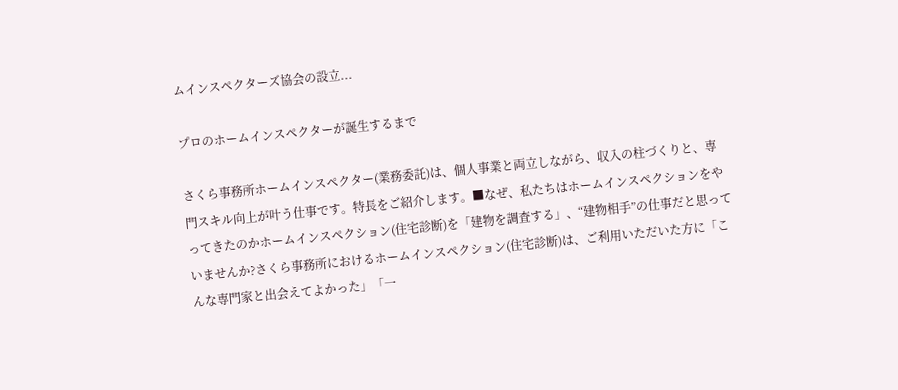ムインスペクターズ協会の設立...

プロのホームインスペクターが誕生するまで

さくら事務所ホームインスペクター(業務委託)は、個人事業と両立しながら、収入の柱づくりと、専門スキル向上が叶う仕事です。特長をご紹介します。■なぜ、私たちはホームインスペクションをやってきたのかホームインスペクション(住宅診断)を「建物を調査する」、“建物相手”の仕事だと思っていませんか?さくら事務所におけるホームインスペクション(住宅診断)は、ご利用いただいた方に「こんな専門家と出会えてよかった」「一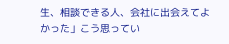生、相談できる人、会社に出会えてよかった」こう思ってい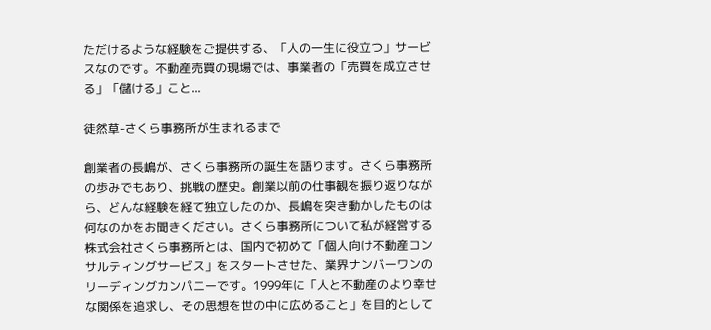ただけるような経験をご提供する、「人の一生に役立つ」サービスなのです。不動産売買の現場では、事業者の「売買を成立させる」「儲ける」こと...

徒然草-さくら事務所が生まれるまで

創業者の長嶋が、さくら事務所の誕生を語ります。さくら事務所の歩みでもあり、挑戦の歴史。創業以前の仕事観を振り返りながら、どんな経験を経て独立したのか、長嶋を突き動かしたものは何なのかをお聞きください。さくら事務所について私が経営する株式会社さくら事務所とは、国内で初めて「個人向け不動産コンサルティングサービス」をスタートさせた、業界ナンバーワンのリーディングカンパニーです。1999年に「人と不動産のより幸せな関係を追求し、その思想を世の中に広めること」を目的として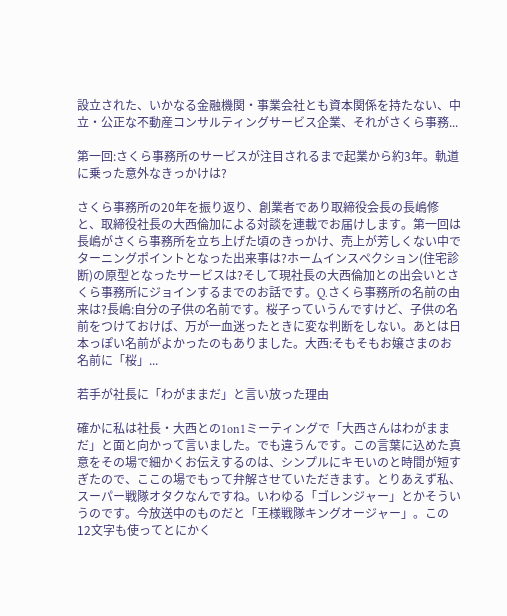設立された、いかなる金融機関・事業会社とも資本関係を持たない、中立・公正な不動産コンサルティングサービス企業、それがさくら事務...

第一回:さくら事務所のサービスが注目されるまで起業から約3年。軌道に乗った意外なきっかけは?

さくら事務所の20年を振り返り、創業者であり取締役会長の長嶋修と、取締役社長の大西倫加による対談を連載でお届けします。第一回は長嶋がさくら事務所を立ち上げた頃のきっかけ、売上が芳しくない中でターニングポイントとなった出来事は?ホームインスペクション(住宅診断)の原型となったサービスは?そして現社長の大西倫加との出会いとさくら事務所にジョインするまでのお話です。Q.さくら事務所の名前の由来は?長嶋:自分の子供の名前です。桜子っていうんですけど、子供の名前をつけておけば、万が一血迷ったときに変な判断をしない。あとは日本っぽい名前がよかったのもありました。大西:そもそもお嬢さまのお名前に「桜」...

若手が社長に「わがままだ」と言い放った理由

確かに私は社長・大西との1on1ミーティングで「大西さんはわがままだ」と面と向かって言いました。でも違うんです。この言葉に込めた真意をその場で細かくお伝えするのは、シンプルにキモいのと時間が短すぎたので、ここの場でもって弁解させていただきます。とりあえず私、スーパー戦隊オタクなんですね。いわゆる「ゴレンジャー」とかそういうのです。今放送中のものだと「王様戦隊キングオージャー」。この12文字も使ってとにかく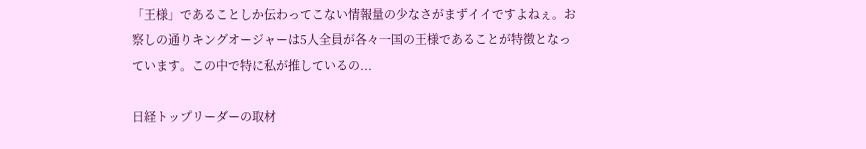「王様」であることしか伝わってこない情報量の少なさがまずイイですよねぇ。お察しの通りキングオージャーは5人全員が各々一国の王様であることが特徴となっています。この中で特に私が推しているの...

日経トップリーダーの取材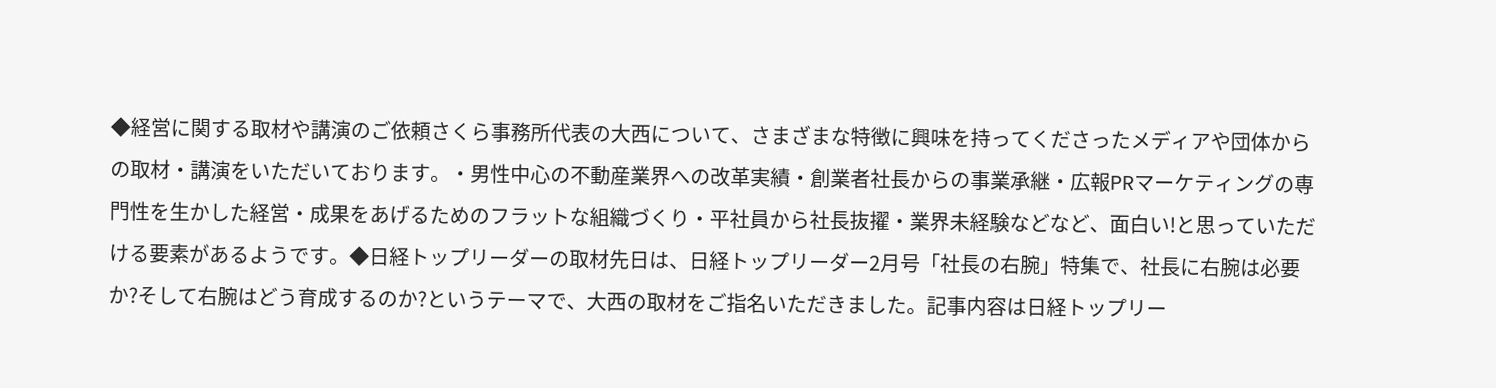◆経営に関する取材や講演のご依頼さくら事務所代表の大西について、さまざまな特徴に興味を持ってくださったメディアや団体からの取材・講演をいただいております。・男性中心の不動産業界への改革実績・創業者社長からの事業承継・広報PRマーケティングの専門性を生かした経営・成果をあげるためのフラットな組織づくり・平社員から社長抜擢・業界未経験などなど、面白い!と思っていただける要素があるようです。◆日経トップリーダーの取材先日は、日経トップリーダー2月号「社長の右腕」特集で、社長に右腕は必要か?そして右腕はどう育成するのか?というテーマで、大西の取材をご指名いただきました。記事内容は日経トップリー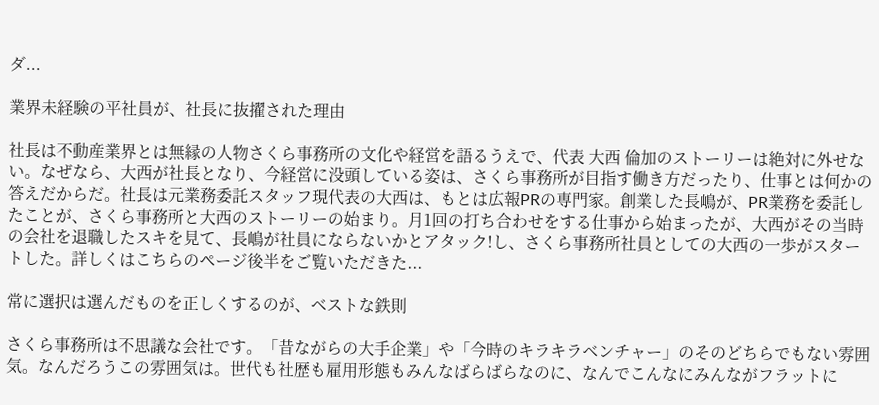ダ...

業界未経験の平社員が、社長に抜擢された理由

社長は不動産業界とは無縁の人物さくら事務所の文化や経営を語るうえで、代表 大西 倫加のストーリーは絶対に外せない。なぜなら、大西が社長となり、今経営に没頭している姿は、さくら事務所が目指す働き方だったり、仕事とは何かの答えだからだ。社長は元業務委託スタッフ現代表の大西は、もとは広報PRの専門家。創業した長嶋が、PR業務を委託したことが、さくら事務所と大西のストーリーの始まり。月1回の打ち合わせをする仕事から始まったが、大西がその当時の会社を退職したスキを見て、長嶋が社員にならないかとアタック!し、さくら事務所社員としての大西の一歩がスタートした。詳しくはこちらのページ後半をご覧いただきた...

常に選択は選んだものを正しくするのが、ベストな鉄則

さくら事務所は不思議な会社です。「昔ながらの大手企業」や「今時のキラキラベンチャー」のそのどちらでもない雰囲気。なんだろうこの雰囲気は。世代も社歴も雇用形態もみんなばらばらなのに、なんでこんなにみんながフラットに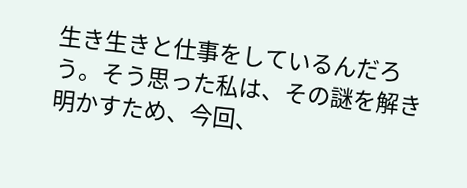生き生きと仕事をしているんだろう。そう思った私は、その謎を解き明かすため、今回、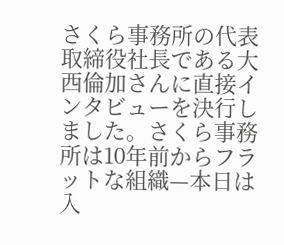さくら事務所の代表取締役社長である大西倫加さんに直接インタビューを決行しました。さくら事務所は10年前からフラットな組織—本日は入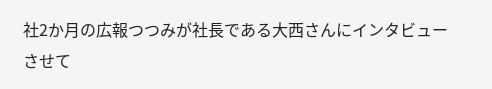社2か月の広報つつみが社長である大西さんにインタビューさせて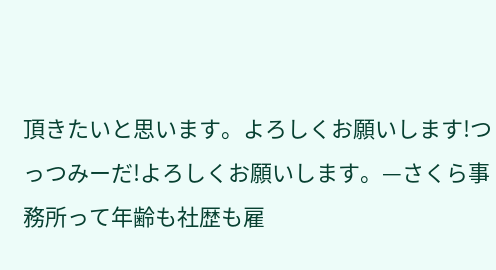頂きたいと思います。よろしくお願いします!つっつみーだ!よろしくお願いします。—さくら事務所って年齢も社歴も雇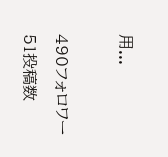用...

490フォロワー
51投稿数